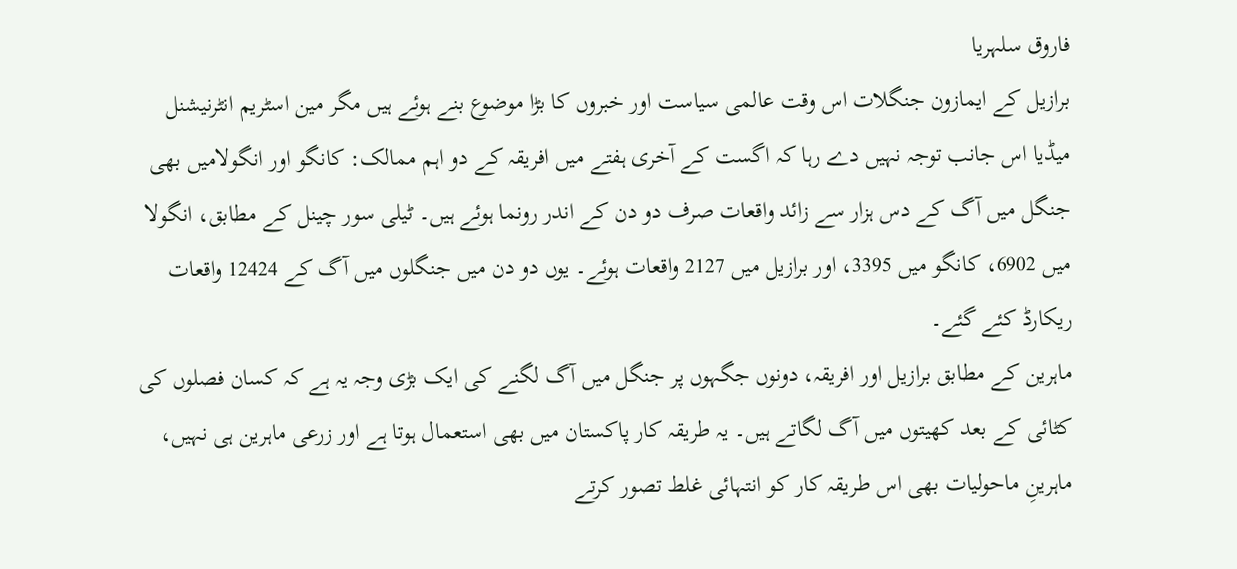فاروق سلہریا
برازیل کے ایمازون جنگلات اس وقت عالمی سیاست اور خبروں کا بڑا موضوع بنے ہوئے ہیں مگر مین اسٹریم انٹرنیشنل میڈیا اس جانب توجہ نہیں دے رہا کہ اگست کے آخری ہفتے میں افریقہ کے دو اہم ممالک: کانگو اور انگولامیں بھی جنگل میں آگ کے دس ہزار سے زائد واقعات صرف دو دن کے اندر رونما ہوئے ہیں۔ ٹیلی سور چینل کے مطابق، انگولا میں 6902، کانگو میں 3395، اور برازیل میں 2127 واقعات ہوئے۔ یوں دو دن میں جنگلوں میں آگ کے 12424 واقعات ریکارڈ کئے گئے۔
ماہرین کے مطابق برازیل اور افریقہ، دونوں جگہوں پر جنگل میں آگ لگنے کی ایک بڑی وجہ یہ ہے کہ کسان فصلوں کی کٹائی کے بعد کھیتوں میں آگ لگاتے ہیں۔ یہ طریقہ کار پاکستان میں بھی استعمال ہوتا ہے اور زرعی ماہرین ہی نہیں، ماہرینِ ماحولیات بھی اس طریقہ کار کو انتہائی غلط تصور کرتے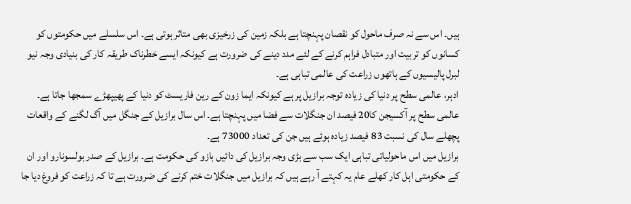ہیں۔ اس سے نہ صرف ماحول کو نقصان پہنچتا ہے بلکہ زمین کی زرخیزی بھی متاثر ہوتی ہے۔ اس سلسلے میں حکومتوں کو کسانوں کو تربیت اور متبادل فراہم کرنے کے لئے مدد دینے کی ضرورت ہے کیونکہ ایسے خطرناک طریقہ کار کی بنیادی وجہ نیو لبرل پالیسیوں کے ہاتھوں زراعت کی عالمی تباہی ہے۔
ادہر، عالمی سطح پر دنیا کی زیادہ توجہ برازیل پر ہے کیونکہ ایما زون کے رین فاریسٹ کو دنیا کے پھیپھڑے سمجھا جاتا ہے۔ عالمی سطح پر آکسیجن کا20 فیصد ان جنگلات سے فضا میں پہنچتا ہے۔ اس سال برازیل کے جنگل میں آگ لگنے کے واقعات پچھلے سال کی نسبت 83 فیصد زیادہ ہوئے ہیں جن کی تعداد 73000 ہے۔
برازیل میں اس ماحولیاتی تباہی ایک سب سے بڑی وجہ برازیل کی دائیں بازو کی حکومت ہے۔ برازیل کے صدر بولسونارو اور ان کے حکومتی اہل کار کھلے عام یہ کہتے آ رہے ہیں کہ برازیل میں جنگلات ختم کرنے کی ضرورت ہے تا کہ زراعت کو فروغ دیا جا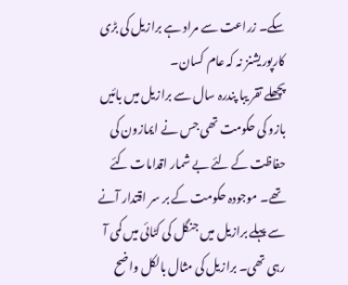سکے۔ زراعت سے مراد ہے برازیل کی بڑی کارپوریشنز نہ کہ عام کسان۔
پچھلے تقر یبا پندرہ سال سے برازیل میں بائیں بازو کی حکومت تھی جس نے ایمازون کی حفاظت کے لئے بے شمار اقدامات کئے تھے۔ موجودہ حکومت کے بر سر اقتدار آنے سے پہلے برازیل میں جنگل کی کٹائی میں کمی آ رہی تھی۔ برازیل کی مثال بالکل واضح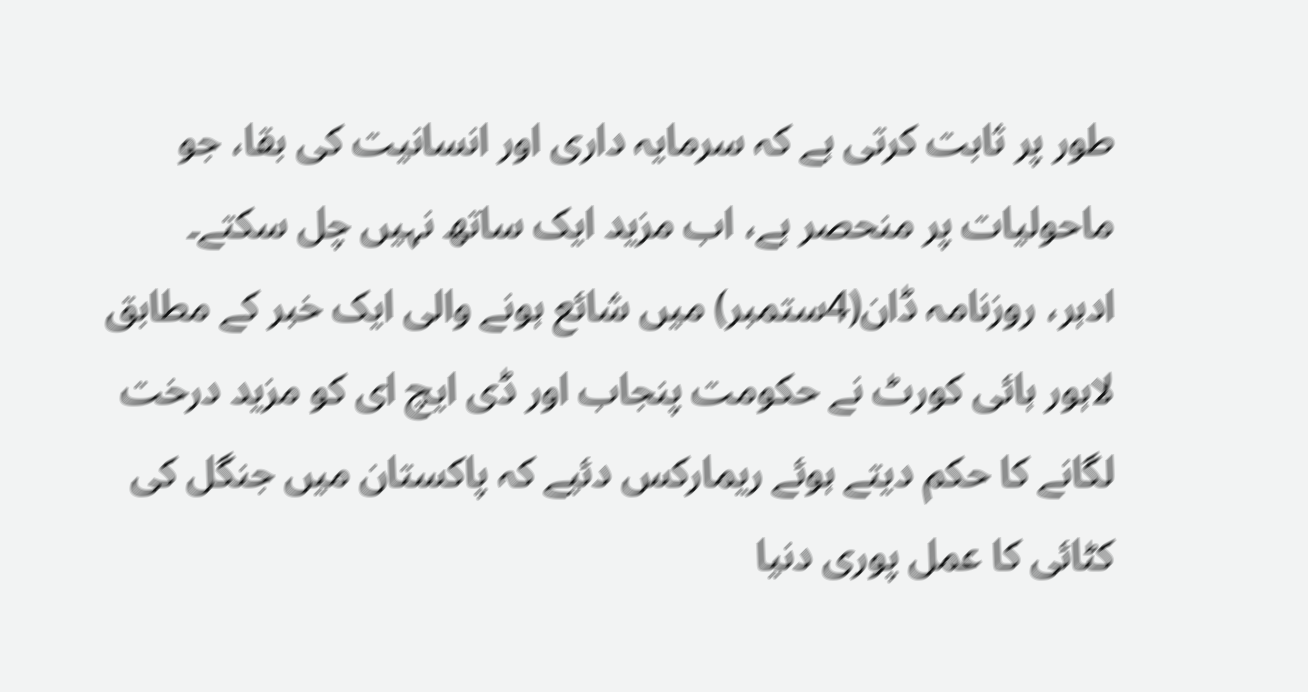طور پر ثابت کرتی ہے کہ سرمایہ داری اور انسانیت کی بقا، جو ماحولیات پر منحصر ہے، اب مزید ایک ساتھ نہیں چل سکتے۔
ادہر، روزنامہ ڈان(4ستمبر) میں شائع ہونے والی ایک خبر کے مطابق لاہور ہائی کورٹ نے حکومت پنجاب اور ڈی ایچ ای کو مزید درخت لگانے کا حکم دیتے ہوئے ریمارکس دئیے کہ پاکستان میں جنگل کی کٹائی کا عمل پوری دنیا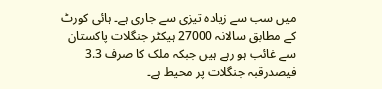میں سب سے زیادہ تیزی سے جاری ہے۔ ہائی کورٹ کے مطابق سالانہ 27000 ہیکٹر جنگلات پاکستان سے غائب ہو رہے ہیں جبکہ ملک کا صرف 3.3 فیصدرقبہ جنگلات پر محیط ہے۔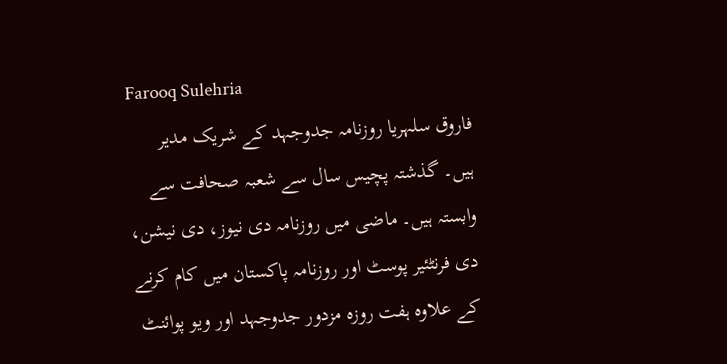Farooq Sulehria
فاروق سلہریا روزنامہ جدوجہد کے شریک مدیر ہیں۔ گذشتہ پچیس سال سے شعبہ صحافت سے وابستہ ہیں۔ ماضی میں روزنامہ دی نیوز، دی نیشن، دی فرنٹئیر پوسٹ اور روزنامہ پاکستان میں کام کرنے کے علاوہ ہفت روزہ مزدور جدوجہد اور ویو پوائنٹ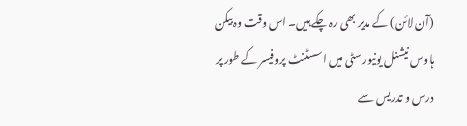(آن لائن) کے مدیر بھی رہ چکے ہیں۔ اس وقت وہ بیکن ہاوس نیشنل یونیورسٹی میں اسسٹنٹ پروفیسر کے طور پر درس و تدریس سے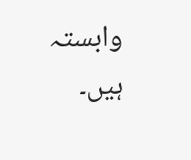وابستہ ہیں۔